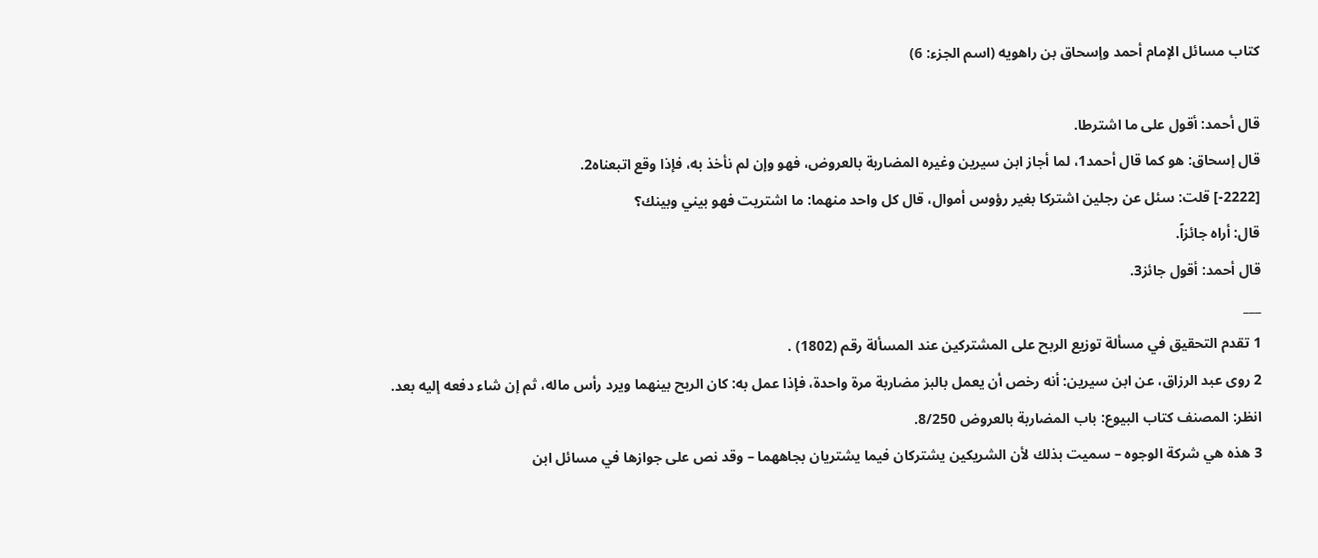كتاب مسائل الإمام أحمد وإسحاق بن راهويه (اسم الجزء: 6)

قال أحمد: أقول على ما اشترطا.
قال إسحاق: هو كما قال أحمد1، لما أجاز ابن سيرين وغيره المضاربة بالعروض، فهو وإن لم نأخذ به، فإذا وقع اتبعناه2.
[2222-] قلت: سئل عن رجلين اشتركا بغير رؤوس أموال، قال كل واحد منهما: ما اشتريت فهو بيني وبينك؟
قال: أراه جائزاً.
قال أحمد: أقول جائز3.
___
1 تقدم التحقيق في مسألة توزيع الربح على المشتركين عند المسألة رقم (1802) .
2 روى عبد الرزاق، عن ابن سيرين: أنه رخص أن يعمل بالبز مضاربة مرة واحدة، فإذا عمل به: كان الربح بينهما ويرد رأس ماله، ثم إن شاء دفعه إليه بعد.
انظر: المصنف كتاب البيوع: باب المضاربة بالعروض 8/250.
3 هذه هي شركة الوجوه – سميت بذلك لأن الشريكين يشتركان فيما يشتريان بجاههما – وقد نص على جوازها في مسائل ابن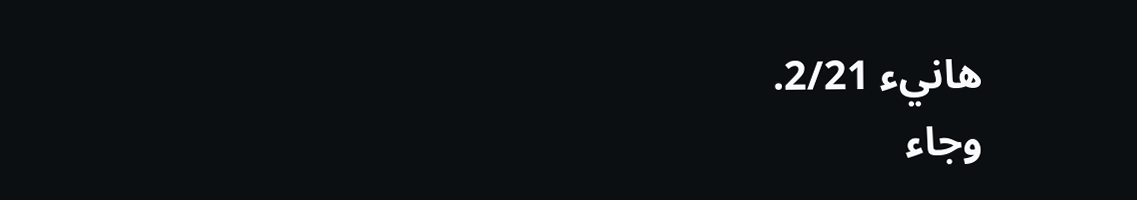هانيء 2/21.
وجاء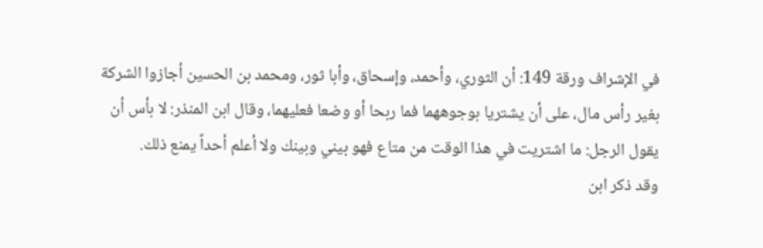في الإشراف ورقة 149: أن الثوري، وأحمد، وإسحاق، وأبا ثور، ومحمد بن الحسين أجازوا الشركة بغير رأس مال، على أن يشتريا بوجوههما فما ربحا أو وضعا فعليهما، وقال ابن المنذر: لا بأس أن يقول الرجل: ما اشتريت في هذا الوقت من متاع فهو بيني وبينك ولا أعلم أحداً يمنع ذلك.
وقد ذكر ابن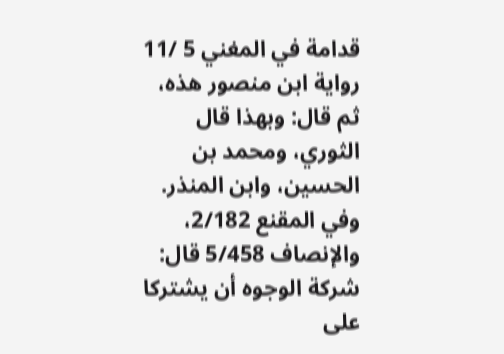قدامة في المغني 5 /11 رواية ابن منصور هذه، ثم قال: وبهذا قال الثوري، ومحمد بن الحسين، وابن المنذر.
وفي المقنع 2/182، والإنصاف 5/458 قال: شركة الوجوه أن يشتركا على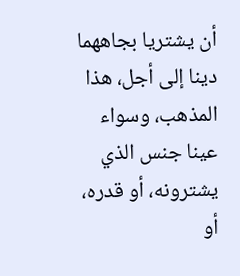أن يشتريا بجاههما دينا إلى أجل، هذا المذهب، وسواء عينا جنس الذي يشترونه، أو قدره، أو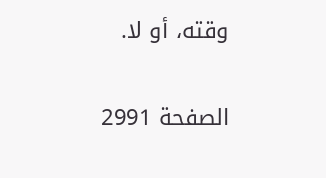وقته، أو لا.

الصفحة 2991